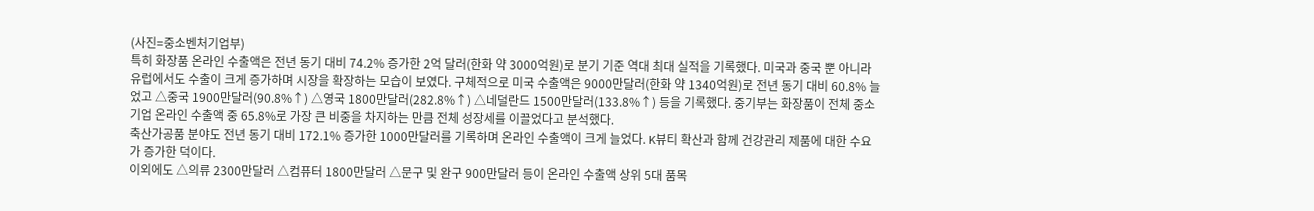(사진=중소벤처기업부)
특히 화장품 온라인 수출액은 전년 동기 대비 74.2% 증가한 2억 달러(한화 약 3000억원)로 분기 기준 역대 최대 실적을 기록했다. 미국과 중국 뿐 아니라 유럽에서도 수출이 크게 증가하며 시장을 확장하는 모습이 보였다. 구체적으로 미국 수출액은 9000만달러(한화 약 1340억원)로 전년 동기 대비 60.8% 늘었고 △중국 1900만달러(90.8%↑) △영국 1800만달러(282.8%↑) △네덜란드 1500만달러(133.8%↑) 등을 기록했다. 중기부는 화장품이 전체 중소기업 온라인 수출액 중 65.8%로 가장 큰 비중을 차지하는 만큼 전체 성장세를 이끌었다고 분석했다.
축산가공품 분야도 전년 동기 대비 172.1% 증가한 1000만달러를 기록하며 온라인 수출액이 크게 늘었다. K뷰티 확산과 함께 건강관리 제품에 대한 수요가 증가한 덕이다.
이외에도 △의류 2300만달러 △컴퓨터 1800만달러 △문구 및 완구 900만달러 등이 온라인 수출액 상위 5대 품목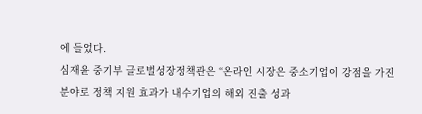에 들었다.
심재윤 중기부 글로벌성장정책관은 “온라인 시장은 중소기업이 강점을 가진 분야로 정책 지원 효과가 내수기업의 해외 진출 성과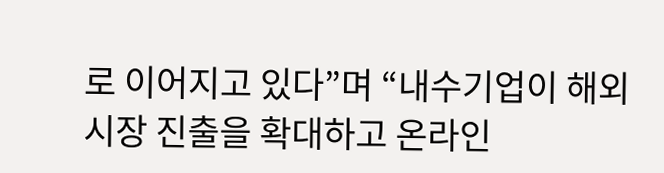로 이어지고 있다”며 “내수기업이 해외 시장 진출을 확대하고 온라인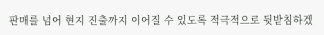판매를 넘어 현지 진출까지 이어질 수 있도록 적극적으로 뒷받침하겠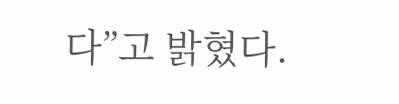다”고 밝혔다.